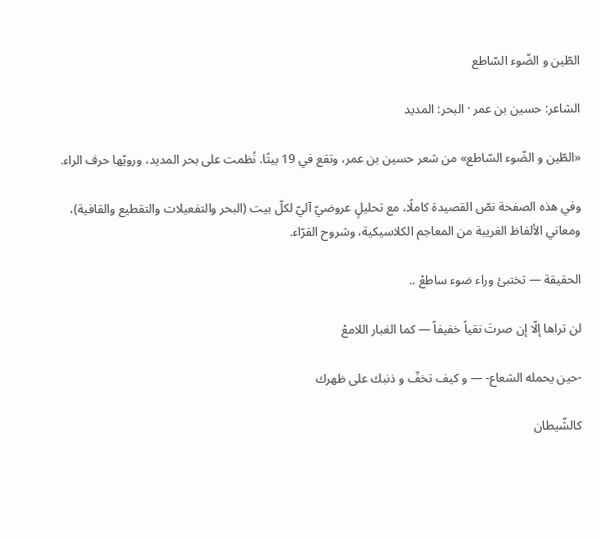الطّين و الضّوء السّاطع

الشاعر: حسين بن عمر · البحر: المديد

«الطّين و الضّوء السّاطع» من شعر حسين بن عمر، وتقع في 19 بيتًا. نُظمت على بحر المديد، ورويّها حرف الراء.

وفي هذه الصفحة نصّ القصيدة كاملًا، مع تحليلٍ عروضيّ آليّ لكلّ بيت (البحر والتفعيلات والتقطيع والقافية)، ومعاني الألفاظ الغريبة من المعاجم الكلاسيكية، وشروح القرّاء.

الحقيقة — تختبئ وراء ضوء ساطعْ ..

لن تراها إلّا إن صرتَ نقياً خفيفاً — كما الغبار اللامعْ

-حين يحمله الشعاع- — و كيف تخفّ و ذنبك على ظهرك

كالشّيطان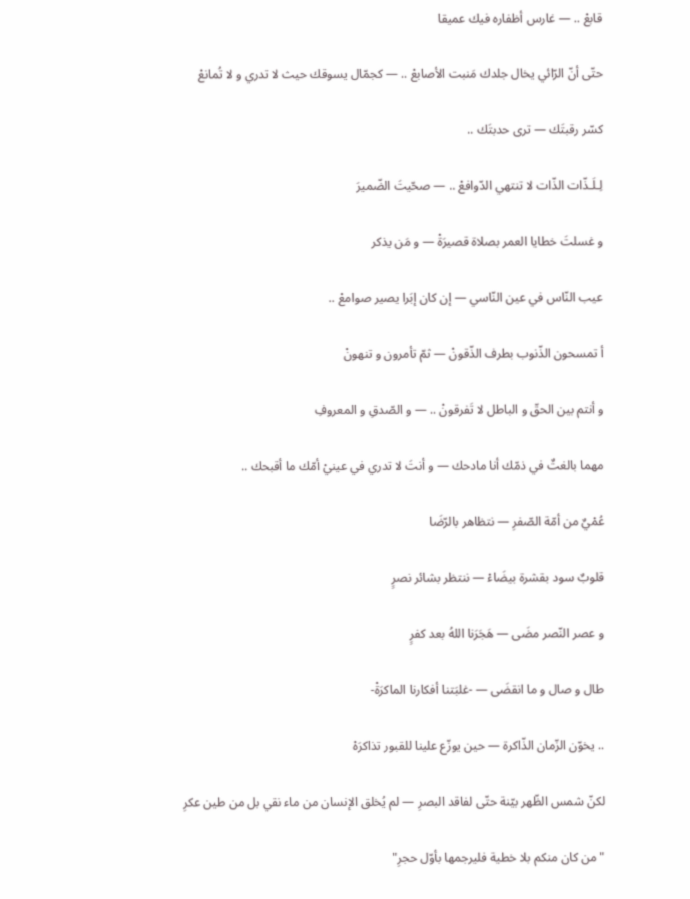قابعْ .. — غارس أظفاره فيك عميقا

حتّى أنّ الرّائي يخال جلدك مَنبت الأصابعْ .. — كجمّال يسوقك حيث لا تدري و لا تُمانعْ

كسّر رقبتَك — ترى حدبتَك ..

لِـلَـذّات الذّات لا تنتهي الدّوافعْ .. — صحّيتَ الضّميرَ

و غسلتَ خطايا العمر بصلاة قصيرَةْ — و مَن يذكر

عيب النّاس في عين النّاسي — إن كان إبَرا يصير صوامعْ ..

أ تمسحون الذّنوب بطرف الذّقونْ — ثمّ تأمرون و تنهونْ

و أنتم بين الحقّ و الباطل لا تَفرقونْ .. — و الصّدقِ و المعروفِ

مهما بالغتٌ في ذمّك أنا مادحك — و أنتَ لا تدري في عينيْ أمّك ما أقبحك ..

عُمْيٌ من أمّة الصّفرِ — نتظاهر بالرّضَا

قلوبٌ سود بقشرة بيضَاءْ — ننتظر بشائر نصرٍ

و عصر النّصر مضَى — هَجَرَنا اللهُ بعد كفرٍ

طال و صال و ما انقضَى — -غلبَتنا أفكارنا الماكرَةْ-

.. يخوّن الزّمان الذّاكرة — حين يوزّع علينا للقبور تذاكرَهْ

لكنّ شمس الظّهر بيّنة حتّى لفاقد البصرِ — لم يُخلق الإنسان من ماء نقي بل من طين عكرِ

"من كان منكم بلا خطية فليرجمها بأوّل حجرِ"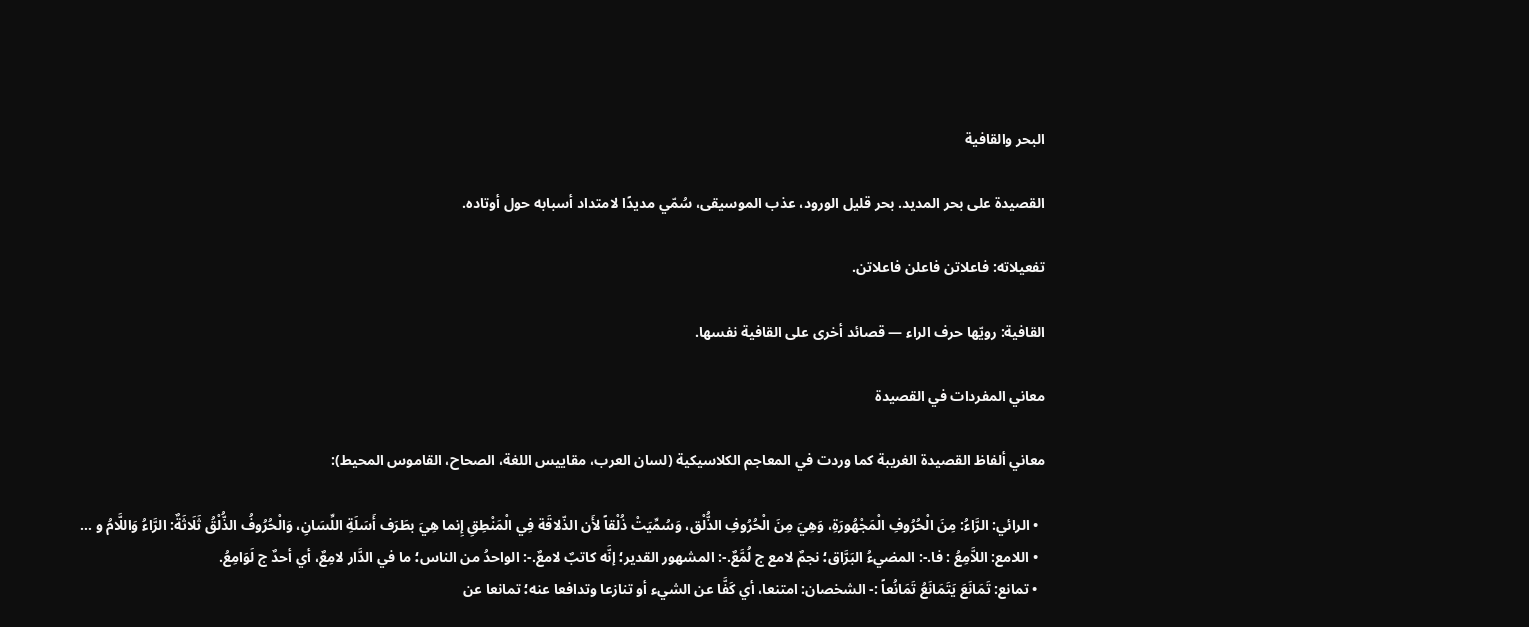البحر والقافية

القصيدة على بحر المديد. بحر قليل الورود، عذب الموسيقى، سُمّي مديدًا لامتداد أسبابه حول أوتاده.

تفعيلاته: فاعلاتن فاعلن فاعلاتن.

القافية: رويّها حرف الراء — قصائد أخرى على القافية نفسها.

معاني المفردات في القصيدة

معاني ألفاظ القصيدة الغريبة كما وردت في المعاجم الكلاسيكية (لسان العرب، مقاييس اللغة، الصحاح، القاموس المحيط):

  • الرائي: الرَّاءُ: مِنَ الْحُرُوفِ الْمَجْهُورَةِ، وَهِيَ مِنَ الْحُرُوفِ الذُّلْق، وَسُمِّيَتْ ذُلْقاً لأَن الذّلاقَة فِي الْمَنْطِقِ إِنما هِيَ بطَرَف أَسَلَةِ اللِّسَانِ، وَالْحُرُوفُ الذُّلْقُ ثَلَاثَةٌ: الرَّاءُ وَاللَّامُ و …
  • اللامع: اللاَّمِعُ : فا.-: المضيءُ البَرَّاق؛ نجمٌ لامع ج لُمَّعٌ.-: المشهور القدير؛ إنَّه كاتبٌ لامعٌ.-: الواحدُ من الناس؛ ما في الدَّار لامِعٌ، أي أحدٌ ج لَوَامِعُ.
  • تمانع: تَمَانَعَ يَتَمَانَعُ تَمَانُعاً :- الشخصان: امتنعا، أي كَفَّا عن الشيء أو تنازعا وتدافعا عنه؛ تمانعا عن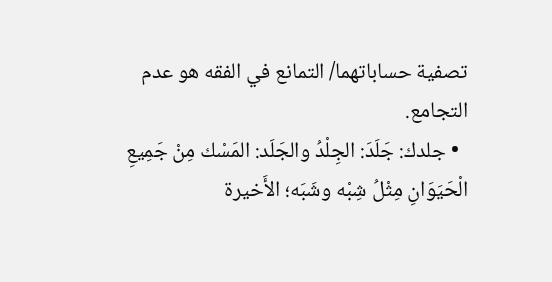تصفية حساباتهما/ التمانع في الفقه هو عدم التجامع.
  • جلدك: جَلَدَ: الجِلْدُ والجَلَد: المَسْك مِنْ جَمِيعِ الْحَيَوَانِ مِثْلُ شِبْه وشَبَه؛ الأَخيرة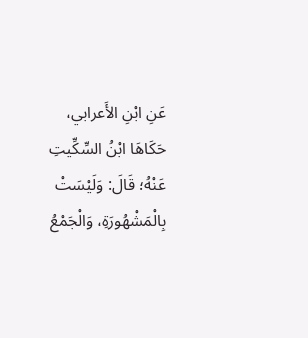عَنِ ابْنِ الأَعرابي، حَكَاهَا ابْنُ السِّكِّيتِ عَنْهُ؛ قَالَ: وَلَيْسَتْ بِالْمَشْهُورَةِ، وَالْجَمْعُ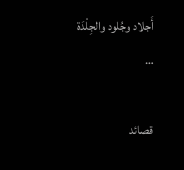أَجلاد وجُلود والجِلْدَة …

قصائد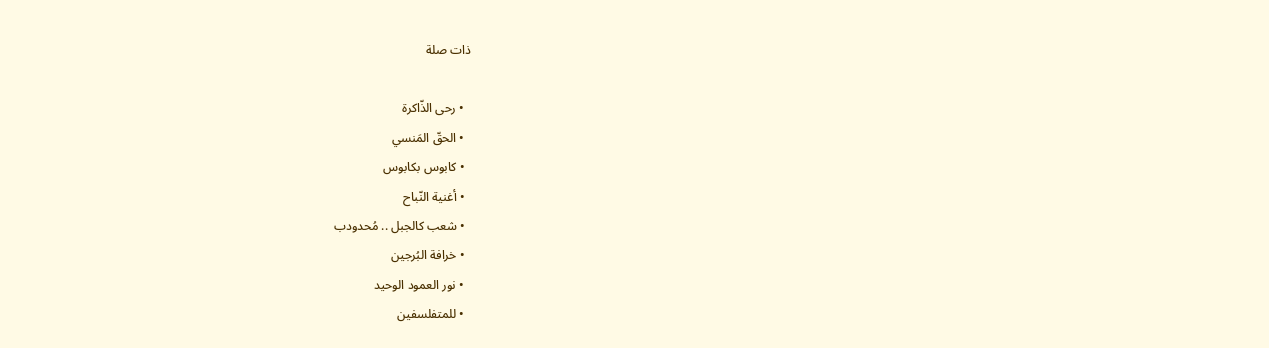ذات صلة

  • رحى الذّاكرة
  • الحقّ المَنسي
  • كابوس بكابوس
  • أغنية النّباح
  • شعب كالجبل .. مُحدودب
  • خرافة البُرجين
  • نور العمود الوحيد
  • للمتفلسفين